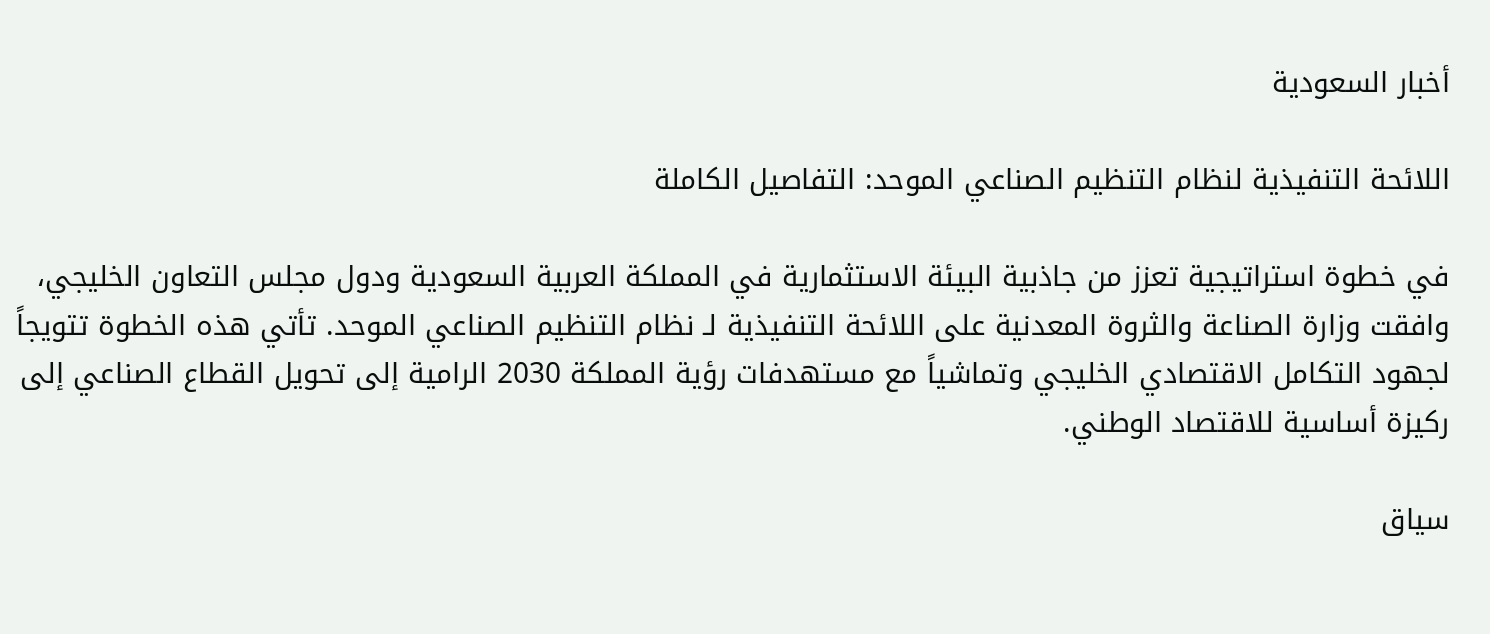أخبار السعودية

اللائحة التنفيذية لنظام التنظيم الصناعي الموحد: التفاصيل الكاملة

في خطوة استراتيجية تعزز من جاذبية البيئة الاستثمارية في المملكة العربية السعودية ودول مجلس التعاون الخليجي، وافقت وزارة الصناعة والثروة المعدنية على اللائحة التنفيذية لـ نظام التنظيم الصناعي الموحد. تأتي هذه الخطوة تتويجاً لجهود التكامل الاقتصادي الخليجي وتماشياً مع مستهدفات رؤية المملكة 2030 الرامية إلى تحويل القطاع الصناعي إلى ركيزة أساسية للاقتصاد الوطني.

سياق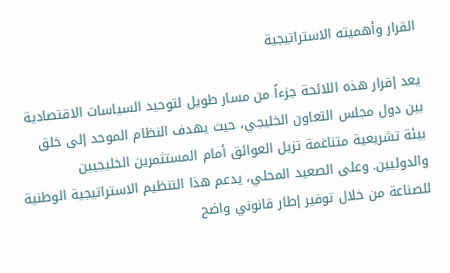القرار وأهميته الاستراتيجية

يعد إقرار هذه اللائحة جزءاً من مسار طويل لتوحيد السياسات الاقتصادية بين دول مجلس التعاون الخليجي، حيث يهدف النظام الموحد إلى خلق بيئة تشريعية متناغمة تزيل العوائق أمام المستثمرين الخليجيين والدوليين. وعلى الصعيد المحلي، يدعم هذا التنظيم الاستراتيجية الوطنية للصناعة من خلال توفير إطار قانوني واضح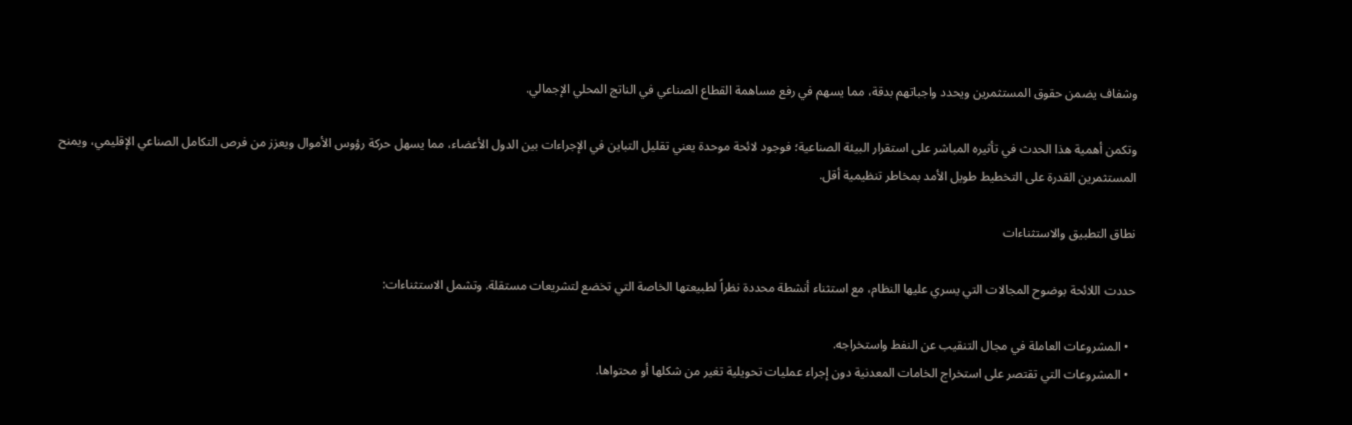وشفاف يضمن حقوق المستثمرين ويحدد واجباتهم بدقة، مما يسهم في رفع مساهمة القطاع الصناعي في الناتج المحلي الإجمالي.

وتكمن أهمية هذا الحدث في تأثيره المباشر على استقرار البيئة الصناعية؛ فوجود لائحة موحدة يعني تقليل التباين في الإجراءات بين الدول الأعضاء، مما يسهل حركة رؤوس الأموال ويعزز من فرص التكامل الصناعي الإقليمي، ويمنح المستثمرين القدرة على التخطيط طويل الأمد بمخاطر تنظيمية أقل.

نطاق التطبيق والاستثناءات

حددت اللائحة بوضوح المجالات التي يسري عليها النظام، مع استثناء أنشطة محددة نظراً لطبيعتها الخاصة التي تخضع لتشريعات مستقلة. وتشمل الاستثناءات:

  • المشروعات العاملة في مجال التنقيب عن النفط واستخراجه.
  • المشروعات التي تقتصر على استخراج الخامات المعدنية دون إجراء عمليات تحويلية تغير من شكلها أو محتواها.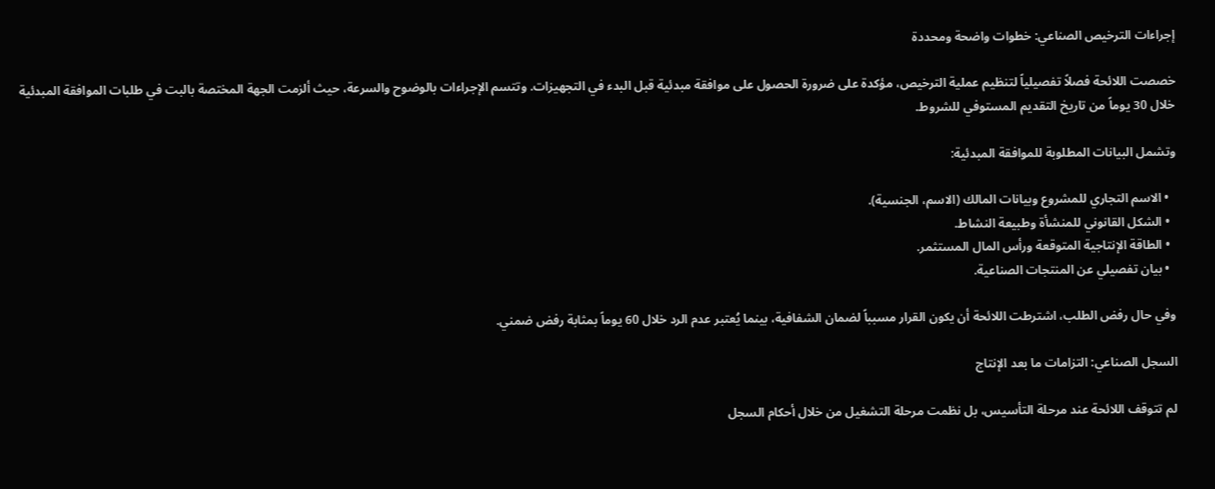إجراءات الترخيص الصناعي: خطوات واضحة ومحددة

خصصت اللائحة فصلاً تفصيلياً لتنظيم عملية الترخيص، مؤكدة على ضرورة الحصول على موافقة مبدئية قبل البدء في التجهيزات. وتتسم الإجراءات بالوضوح والسرعة، حيث ألزمت الجهة المختصة بالبت في طلبات الموافقة المبدئية خلال 30 يوماً من تاريخ التقديم المستوفي للشروط.

وتشمل البيانات المطلوبة للموافقة المبدئية:

  • الاسم التجاري للمشروع وبيانات المالك (الاسم، الجنسية).
  • الشكل القانوني للمنشأة وطبيعة النشاط.
  • الطاقة الإنتاجية المتوقعة ورأس المال المستثمر.
  • بيان تفصيلي عن المنتجات الصناعية.

وفي حال رفض الطلب، اشترطت اللائحة أن يكون القرار مسبباً لضمان الشفافية، بينما يُعتبر عدم الرد خلال 60 يوماً بمثابة رفض ضمني.

السجل الصناعي: التزامات ما بعد الإنتاج

لم تتوقف اللائحة عند مرحلة التأسيس، بل نظمت مرحلة التشغيل من خلال أحكام السجل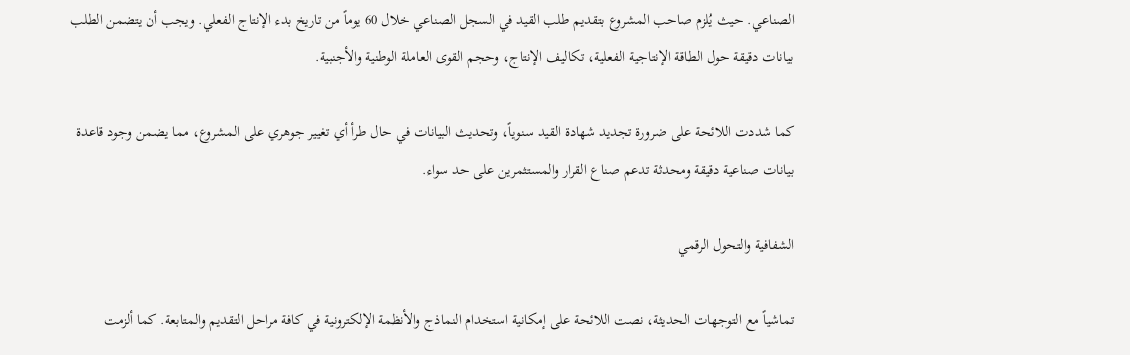الصناعي. حيث يُلزم صاحب المشروع بتقديم طلب القيد في السجل الصناعي خلال 60 يوماً من تاريخ بدء الإنتاج الفعلي. ويجب أن يتضمن الطلب بيانات دقيقة حول الطاقة الإنتاجية الفعلية، تكاليف الإنتاج، وحجم القوى العاملة الوطنية والأجنبية.

كما شددت اللائحة على ضرورة تجديد شهادة القيد سنوياً، وتحديث البيانات في حال طرأ أي تغيير جوهري على المشروع، مما يضمن وجود قاعدة بيانات صناعية دقيقة ومحدثة تدعم صناع القرار والمستثمرين على حد سواء.

الشفافية والتحول الرقمي

تماشياً مع التوجهات الحديثة، نصت اللائحة على إمكانية استخدام النماذج والأنظمة الإلكترونية في كافة مراحل التقديم والمتابعة. كما ألزمت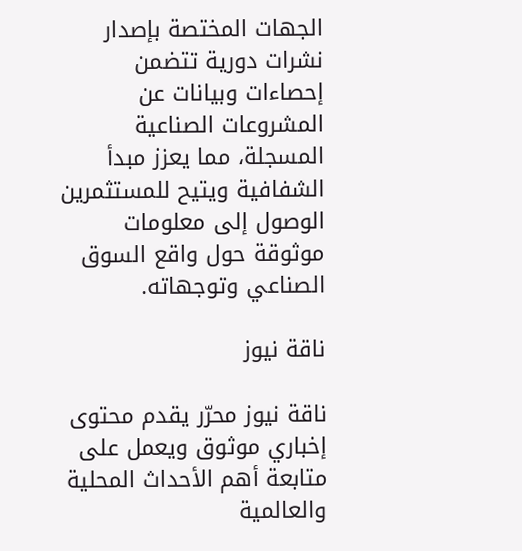الجهات المختصة بإصدار نشرات دورية تتضمن إحصاءات وبيانات عن المشروعات الصناعية المسجلة، مما يعزز مبدأ الشفافية ويتيح للمستثمرين الوصول إلى معلومات موثوقة حول واقع السوق الصناعي وتوجهاته.

ناقة نيوز

ناقة نيوز محرّر يقدم محتوى إخباري موثوق ويعمل على متابعة أهم الأحداث المحلية والعالمية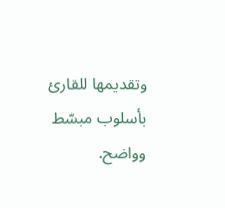وتقديمها للقارئ بأسلوب مبسّط وواضح.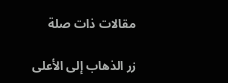مقالات ذات صلة

زر الذهاب إلى الأعلى